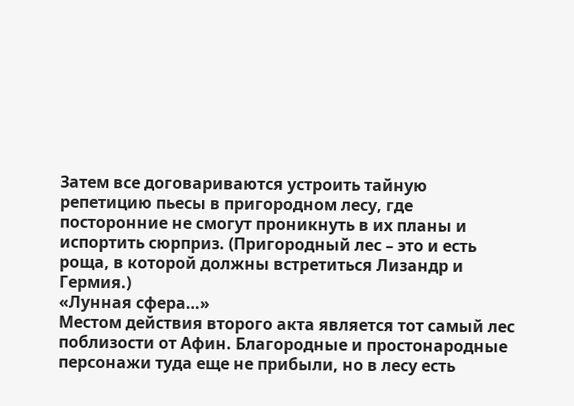Затем все договариваются устроить тайную репетицию пьесы в пригородном лесу, где посторонние не смогут проникнуть в их планы и испортить сюрприз. (Пригородный лес – это и есть роща, в которой должны встретиться Лизандр и Гермия.)
«Лунная сфера…»
Местом действия второго акта является тот самый лес поблизости от Афин. Благородные и простонародные персонажи туда еще не прибыли, но в лесу есть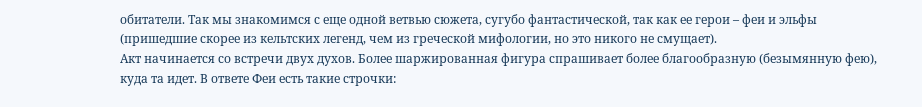обитатели. Так мы знакомимся с еще одной ветвью сюжета, сугубо фантастической, так как ее герои – феи и эльфы (пришедшие скорее из кельтских легенд, чем из греческой мифологии, но это никого не смущает).
Акт начинается со встречи двух духов. Более шаржированная фигура спрашивает более благообразную (безымянную фею), куда та идет. В ответе Феи есть такие строчки: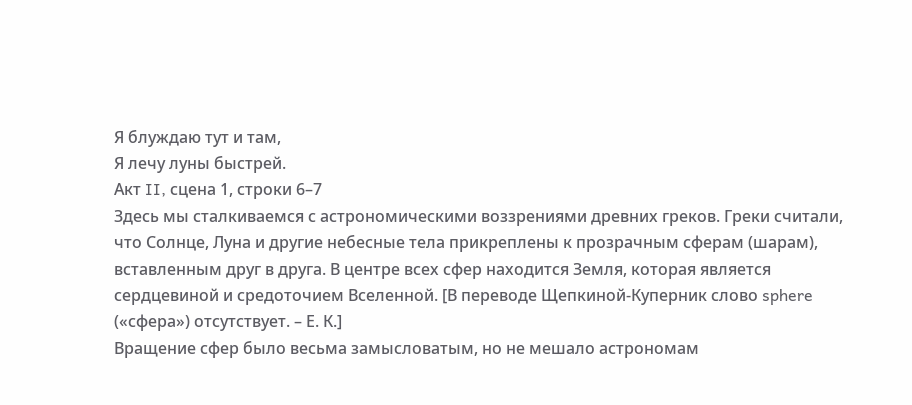Я блуждаю тут и там,
Я лечу луны быстрей.
Акт II, сцена 1, строки 6–7
Здесь мы сталкиваемся с астрономическими воззрениями древних греков. Греки считали, что Солнце, Луна и другие небесные тела прикреплены к прозрачным сферам (шарам), вставленным друг в друга. В центре всех сфер находится Земля, которая является сердцевиной и средоточием Вселенной. [В переводе Щепкиной-Куперник слово sphere («сфера») отсутствует. – Е. К.]
Вращение сфер было весьма замысловатым, но не мешало астрономам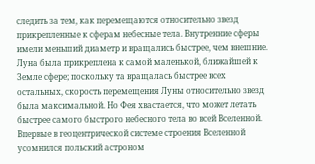следить за тем, как перемещаются относительно звезд прикрепленные к сферам небесные тела. Внутренние сферы имели меньший диаметр и вращались быстрее, чем внешние. Луна была прикреплена к самой маленькой, ближайшей к Земле сфере; поскольку та вращалась быстрее всех остальных, скорость перемещения Луны относительно звезд была максимальной. Но Фея хвастается, что может летать быстрее самого быстрого небесного тела во всей Вселенной.
Впервые в геоцентрической системе строения Вселенной усомнился польский астроном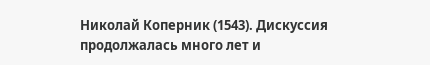Николай Коперник (1543). Дискуссия продолжалась много лет и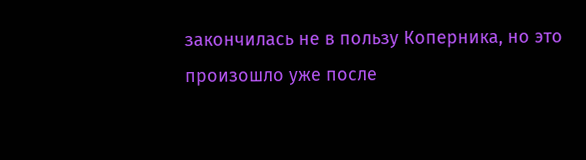закончилась не в пользу Коперника, но это произошло уже после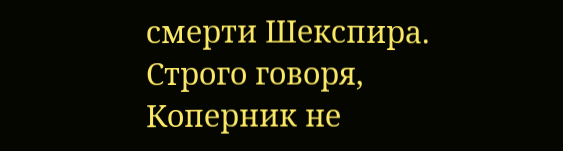смерти Шекспира. Строго говоря, Коперник не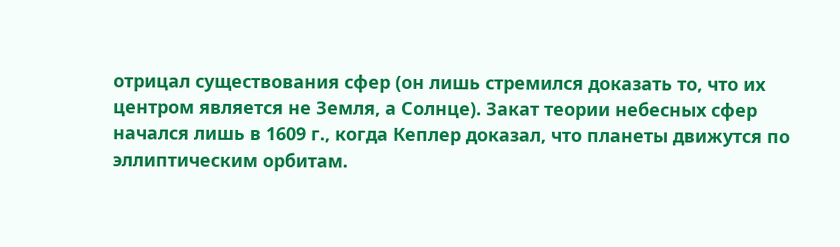отрицал существования сфер (он лишь стремился доказать то, что их центром является не Земля, а Солнце). Закат теории небесных сфер начался лишь в 1609 г., когда Кеплер доказал, что планеты движутся по эллиптическим орбитам.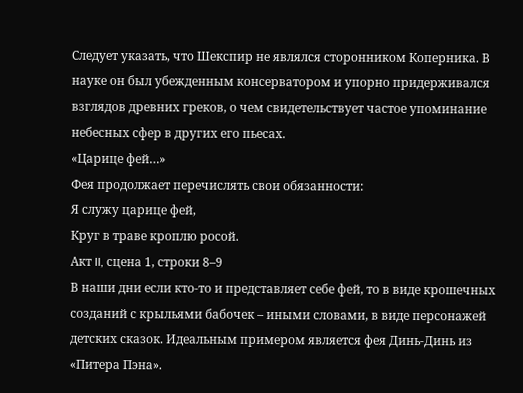Следует указать, что Шекспир не являлся сторонником Коперника. В науке он был убежденным консерватором и упорно придерживался взглядов древних греков, о чем свидетельствует частое упоминание небесных сфер в других его пьесах.
«Царице фей…»
Фея продолжает перечислять свои обязанности:
Я служу царице фей,
Круг в траве кроплю росой.
Акт II, сцена 1, строки 8–9
В наши дни если кто-то и представляет себе фей, то в виде крошечных созданий с крыльями бабочек – иными словами, в виде персонажей детских сказок. Идеальным примером является фея Динь-Динь из «Питера Пэна».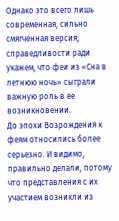Однако это всего лишь современная, сильно смягченная версия; справедливости ради укажем, что феи из «Сна в летнюю ночь» сыграли важную роль в ее возникновении.
До эпохи Возрождения к феям относились более серьезно. И видимо, правильно делали, потому что представления с их участием возникли из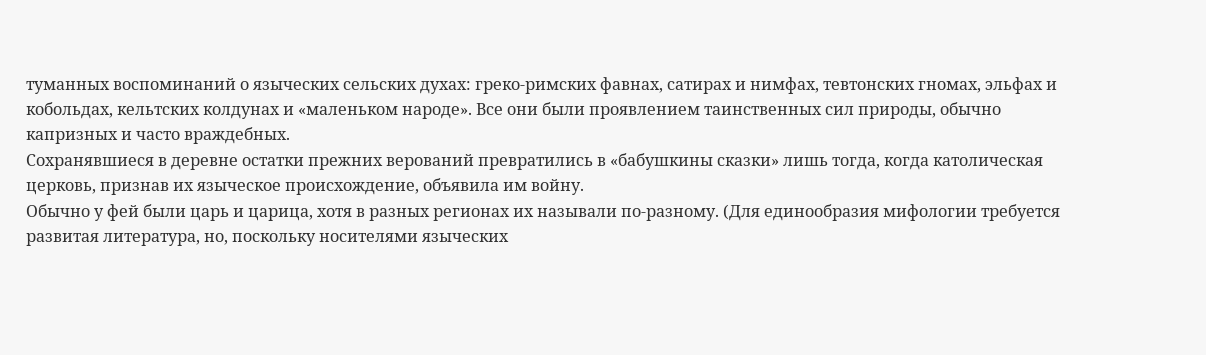туманных воспоминаний о языческих сельских духах: греко-римских фавнах, сатирах и нимфах, тевтонских гномах, эльфах и кобольдах, кельтских колдунах и «маленьком народе». Все они были проявлением таинственных сил природы, обычно капризных и часто враждебных.
Сохранявшиеся в деревне остатки прежних верований превратились в «бабушкины сказки» лишь тогда, когда католическая церковь, признав их языческое происхождение, объявила им войну.
Обычно у фей были царь и царица, хотя в разных регионах их называли по-разному. (Для единообразия мифологии требуется развитая литература, но, поскольку носителями языческих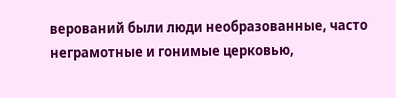верований были люди необразованные, часто неграмотные и гонимые церковью,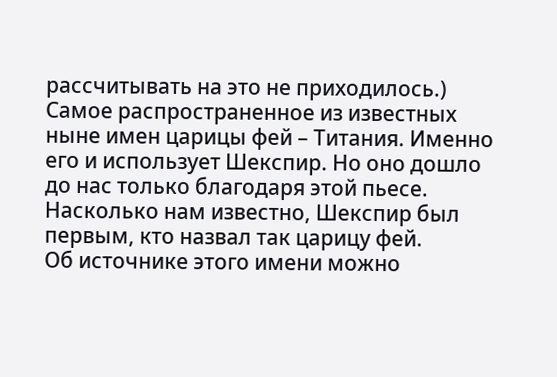рассчитывать на это не приходилось.)
Самое распространенное из известных ныне имен царицы фей – Титания. Именно его и использует Шекспир. Но оно дошло до нас только благодаря этой пьесе. Насколько нам известно, Шекспир был первым, кто назвал так царицу фей.
Об источнике этого имени можно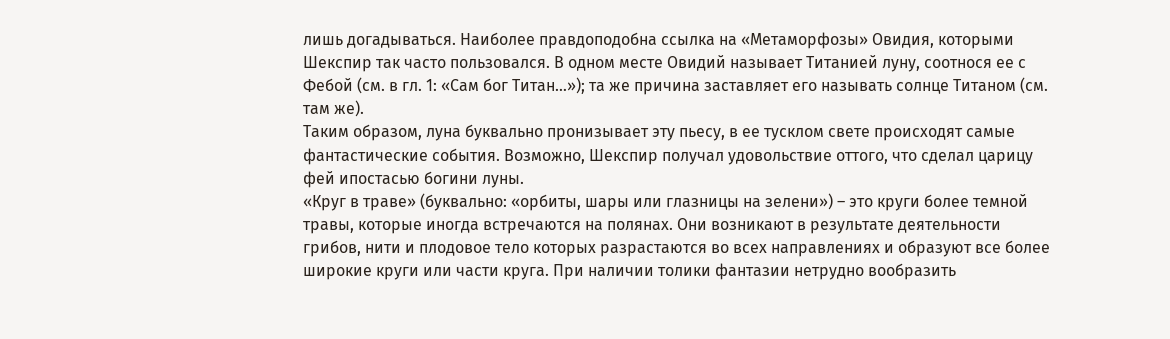лишь догадываться. Наиболее правдоподобна ссылка на «Метаморфозы» Овидия, которыми Шекспир так часто пользовался. В одном месте Овидий называет Титанией луну, соотнося ее с Фебой (см. в гл. 1: «Сам бог Титан…»); та же причина заставляет его называть солнце Титаном (см. там же).
Таким образом, луна буквально пронизывает эту пьесу, в ее тусклом свете происходят самые фантастические события. Возможно, Шекспир получал удовольствие оттого, что сделал царицу фей ипостасью богини луны.
«Круг в траве» (буквально: «орбиты, шары или глазницы на зелени») – это круги более темной травы, которые иногда встречаются на полянах. Они возникают в результате деятельности грибов, нити и плодовое тело которых разрастаются во всех направлениях и образуют все более широкие круги или части круга. При наличии толики фантазии нетрудно вообразить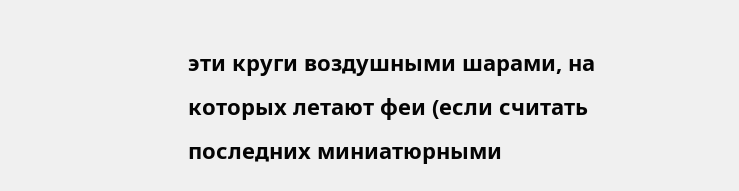эти круги воздушными шарами, на которых летают феи (если считать последних миниатюрными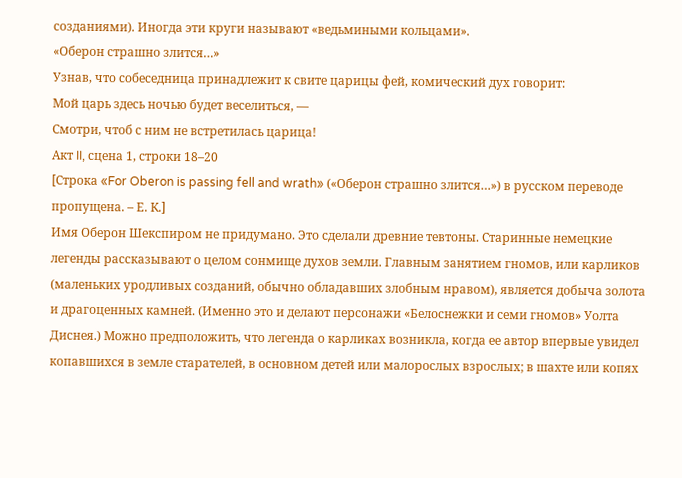созданиями). Иногда эти круги называют «ведьмиными кольцами».
«Оберон страшно злится…»
Узнав, что собеседница принадлежит к свите царицы фей, комический дух говорит:
Мой царь здесь ночью будет веселиться, —
Смотри, чтоб с ним не встретилась царица!
Акт II, сцена 1, строки 18–20
[Строка «For Oberon is passing fell and wrath» («Оберон страшно злится…») в русском переводе пропущена. – Е. К.]
Имя Оберон Шекспиром не придумано. Это сделали древние тевтоны. Старинные немецкие легенды рассказывают о целом сонмище духов земли. Главным занятием гномов, или карликов (маленьких уродливых созданий, обычно обладавших злобным нравом), является добыча золота и драгоценных камней. (Именно это и делают персонажи «Белоснежки и семи гномов» Уолта Диснея.) Можно предположить, что легенда о карликах возникла, когда ее автор впервые увидел копавшихся в земле старателей, в основном детей или малорослых взрослых; в шахте или копях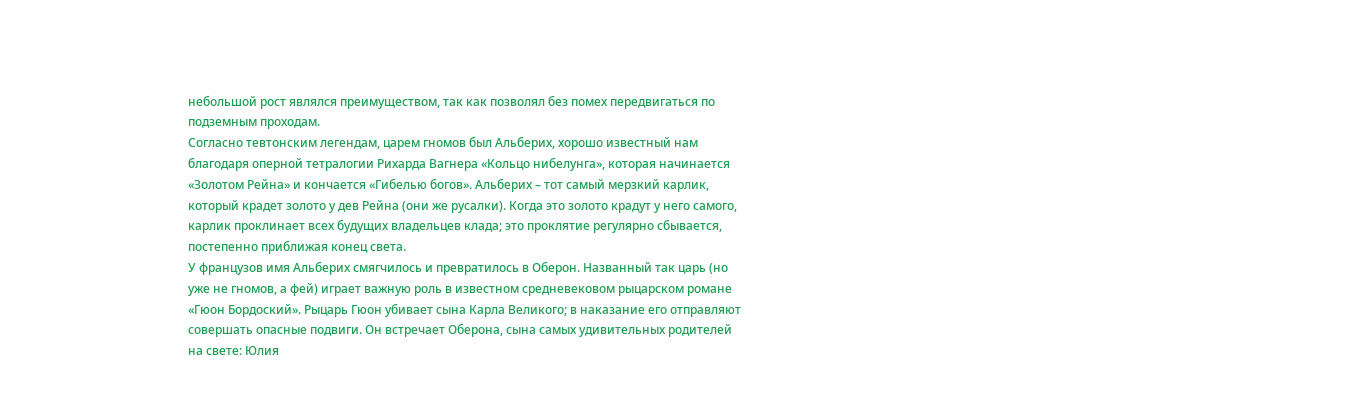небольшой рост являлся преимуществом, так как позволял без помех передвигаться по подземным проходам.
Согласно тевтонским легендам, царем гномов был Альберих, хорошо известный нам благодаря оперной тетралогии Рихарда Вагнера «Кольцо нибелунга», которая начинается «Золотом Рейна» и кончается «Гибелью богов». Альберих – тот самый мерзкий карлик, который крадет золото у дев Рейна (они же русалки). Когда это золото крадут у него самого, карлик проклинает всех будущих владельцев клада; это проклятие регулярно сбывается, постепенно приближая конец света.
У французов имя Альберих смягчилось и превратилось в Оберон. Названный так царь (но уже не гномов, а фей) играет важную роль в известном средневековом рыцарском романе «Гюон Бордоский». Рыцарь Гюон убивает сына Карла Великого; в наказание его отправляют совершать опасные подвиги. Он встречает Оберона, сына самых удивительных родителей на свете: Юлия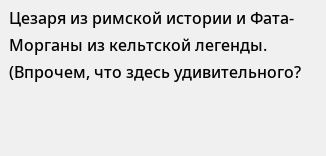Цезаря из римской истории и Фата-Морганы из кельтской легенды. (Впрочем, что здесь удивительного?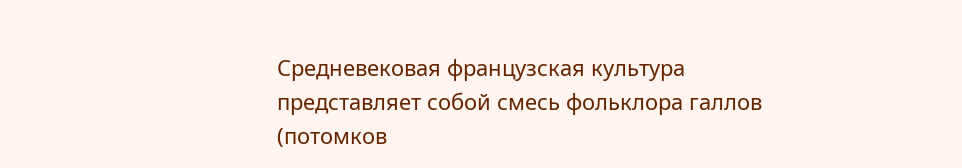Средневековая французская культура представляет собой смесь фольклора галлов (потомков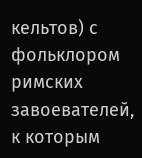кельтов) с фольклором римских завоевателей, к которым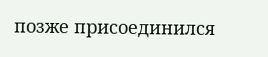позже присоединился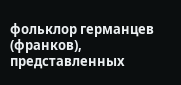фольклор германцев (франков), представленных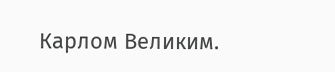Карлом Великим.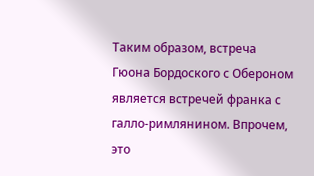Таким образом, встреча Гюона Бордоского с Обероном является встречей франка с галло-римлянином. Впрочем, это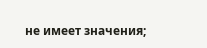не имеет значения;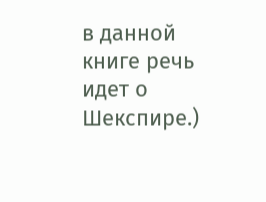в данной книге речь идет о Шекспире.)